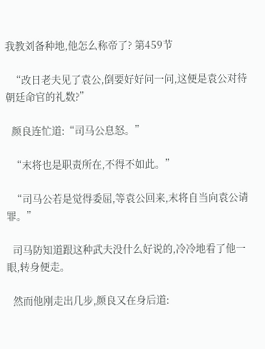我教刘备种地,他怎么称帝了? 第459节

  “改日老夫见了袁公,倒要好好问一问,这便是袁公对待朝廷命官的礼数?”

  颜良连忙道:“司马公息怒。”

  “末将也是职责所在,不得不如此。”

  “司马公若是觉得委屈,等袁公回来,末将自当向袁公请罪。”

  司马防知道跟这种武夫没什么好说的,冷冷地看了他一眼,转身便走。

  然而他刚走出几步,颜良又在身后道: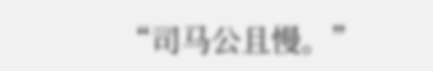“司马公且慢。”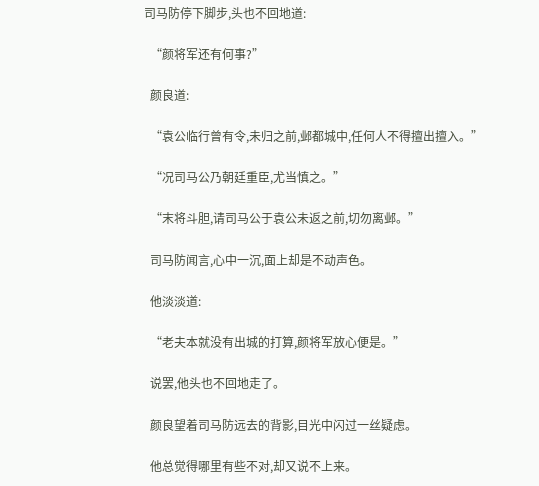司马防停下脚步,头也不回地道:

  “颜将军还有何事?”

  颜良道:

  “袁公临行曾有令,未归之前,邺都城中,任何人不得擅出擅入。”

  “况司马公乃朝廷重臣,尤当慎之。”

  “末将斗胆,请司马公于袁公未返之前,切勿离邺。”

  司马防闻言,心中一沉,面上却是不动声色。

  他淡淡道:

  “老夫本就没有出城的打算,颜将军放心便是。”

  说罢,他头也不回地走了。

  颜良望着司马防远去的背影,目光中闪过一丝疑虑。

  他总觉得哪里有些不对,却又说不上来。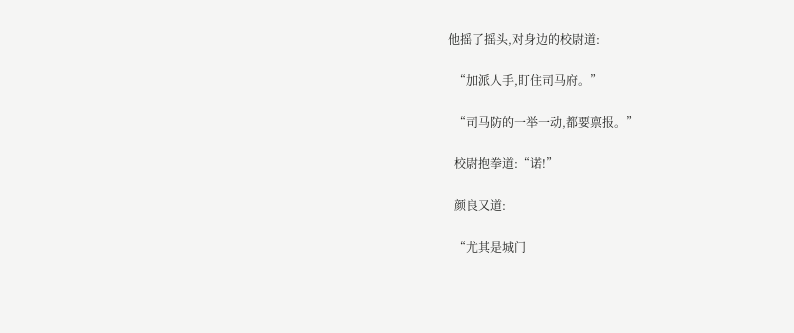他摇了摇头,对身边的校尉道:

  “加派人手,盯住司马府。”

  “司马防的一举一动,都要禀报。”

  校尉抱拳道:“诺!”

  颜良又道:

  “尤其是城门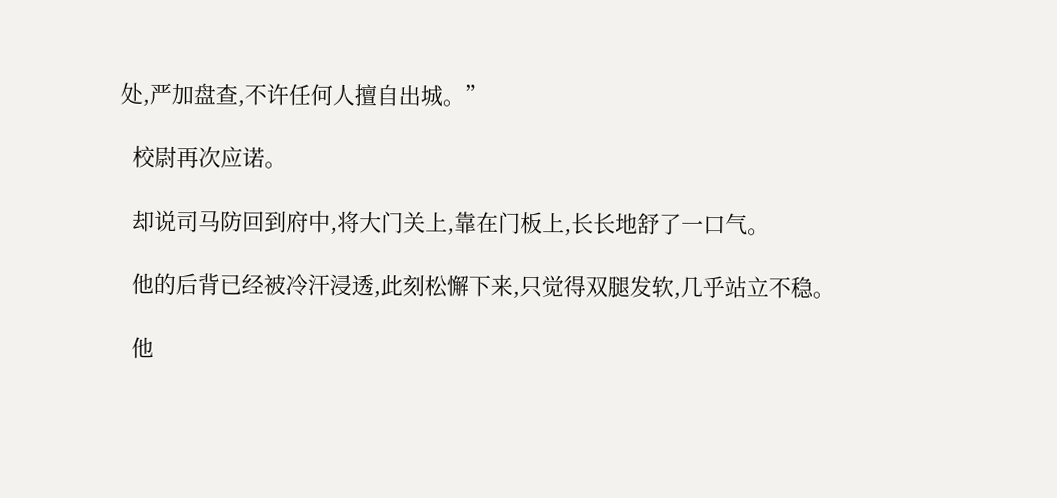处,严加盘查,不许任何人擅自出城。”

  校尉再次应诺。

  却说司马防回到府中,将大门关上,靠在门板上,长长地舒了一口气。

  他的后背已经被冷汗浸透,此刻松懈下来,只觉得双腿发软,几乎站立不稳。

  他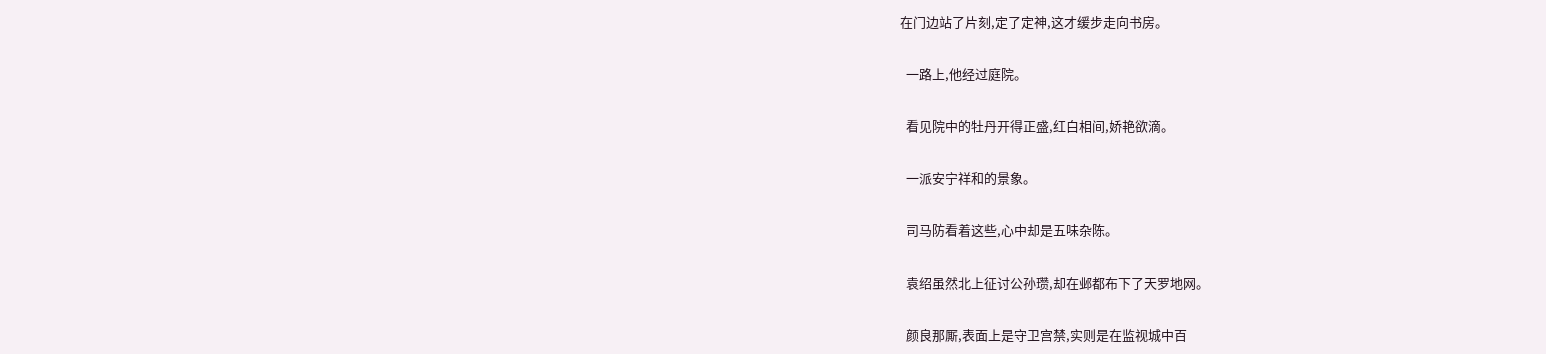在门边站了片刻,定了定神,这才缓步走向书房。

  一路上,他经过庭院。

  看见院中的牡丹开得正盛,红白相间,娇艳欲滴。

  一派安宁祥和的景象。

  司马防看着这些,心中却是五味杂陈。

  袁绍虽然北上征讨公孙瓒,却在邺都布下了天罗地网。

  颜良那厮,表面上是守卫宫禁,实则是在监视城中百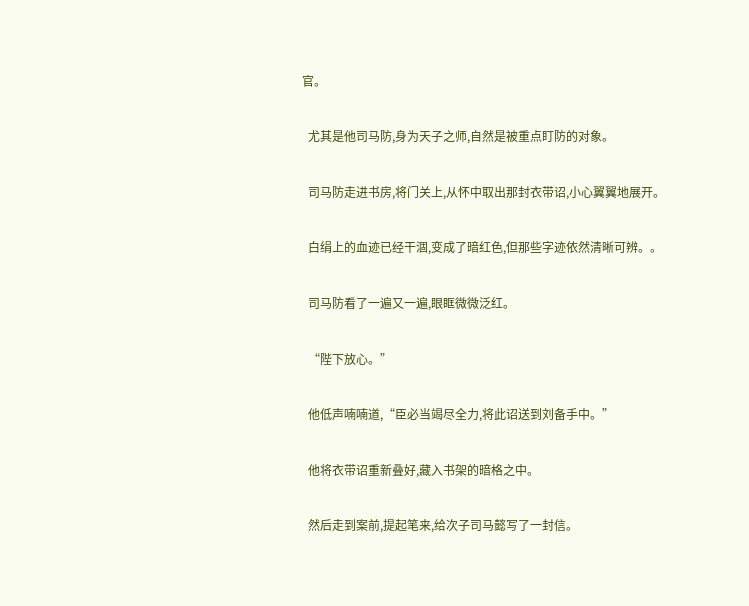官。

  尤其是他司马防,身为天子之师,自然是被重点盯防的对象。

  司马防走进书房,将门关上,从怀中取出那封衣带诏,小心翼翼地展开。

  白绢上的血迹已经干涸,变成了暗红色,但那些字迹依然清晰可辨。。

  司马防看了一遍又一遍,眼眶微微泛红。

  “陛下放心。”

  他低声喃喃道,“臣必当竭尽全力,将此诏送到刘备手中。”

  他将衣带诏重新叠好,藏入书架的暗格之中。

  然后走到案前,提起笔来,给次子司马懿写了一封信。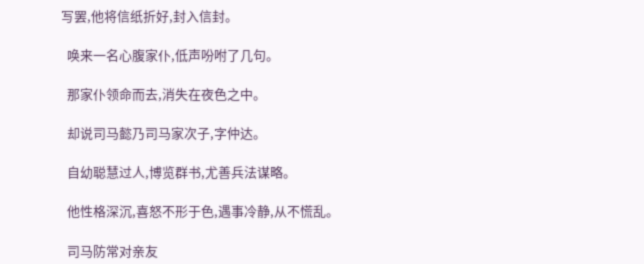写罢,他将信纸折好,封入信封。

  唤来一名心腹家仆,低声吩咐了几句。

  那家仆领命而去,消失在夜色之中。

  却说司马懿乃司马家次子,字仲达。

  自幼聪慧过人,博览群书,尤善兵法谋略。

  他性格深沉,喜怒不形于色,遇事冷静,从不慌乱。

  司马防常对亲友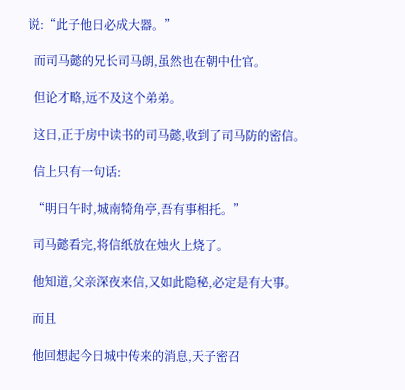说:“此子他日必成大器。”

  而司马懿的兄长司马朗,虽然也在朝中仕官。

  但论才略,远不及这个弟弟。

  这日,正于房中读书的司马懿,收到了司马防的密信。

  信上只有一句话:

  “明日午时,城南犄角亭,吾有事相托。”

  司马懿看完,将信纸放在烛火上烧了。

  他知道,父亲深夜来信,又如此隐秘,必定是有大事。

  而且

  他回想起今日城中传来的消息,天子密召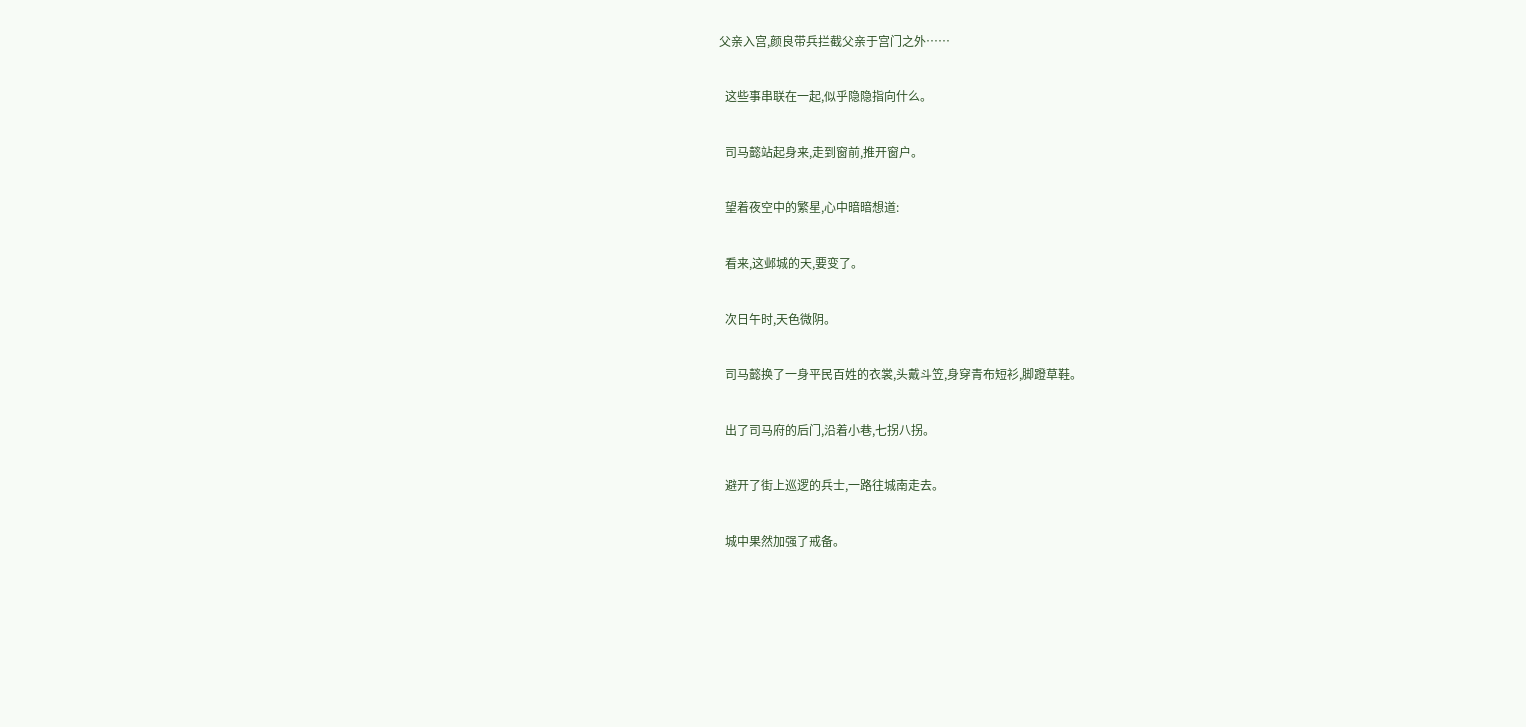父亲入宫,颜良带兵拦截父亲于宫门之外……

  这些事串联在一起,似乎隐隐指向什么。

  司马懿站起身来,走到窗前,推开窗户。

  望着夜空中的繁星,心中暗暗想道:

  看来,这邺城的天,要变了。

  次日午时,天色微阴。

  司马懿换了一身平民百姓的衣裳,头戴斗笠,身穿青布短衫,脚蹬草鞋。

  出了司马府的后门,沿着小巷,七拐八拐。

  避开了街上巡逻的兵士,一路往城南走去。

  城中果然加强了戒备。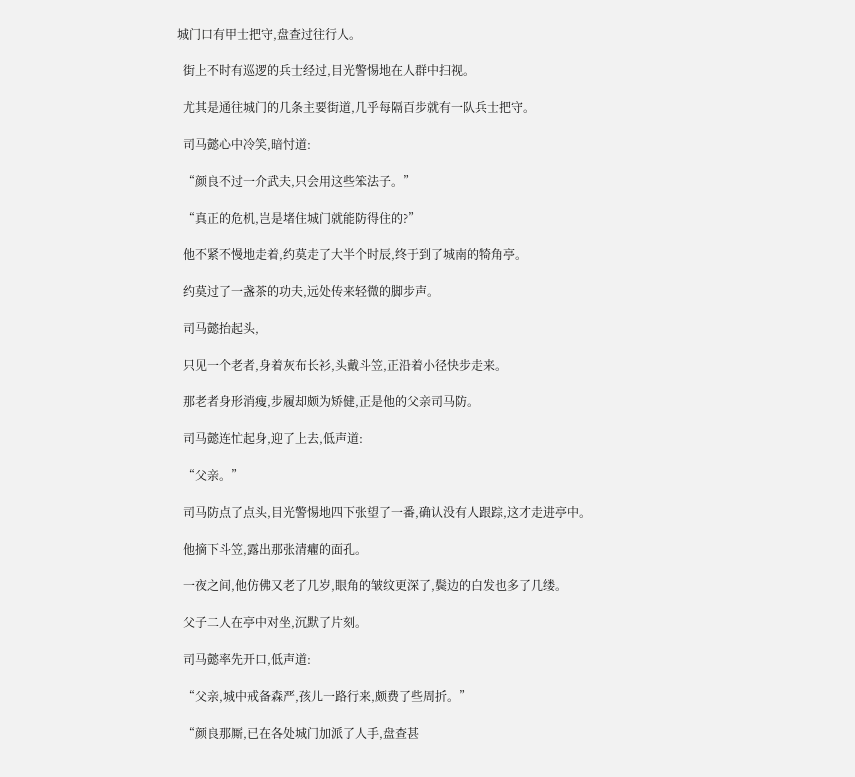城门口有甲士把守,盘查过往行人。

  街上不时有巡逻的兵士经过,目光警惕地在人群中扫视。

  尤其是通往城门的几条主要街道,几乎每隔百步就有一队兵士把守。

  司马懿心中冷笑,暗忖道:

  “颜良不过一介武夫,只会用这些笨法子。”

  “真正的危机,岂是堵住城门就能防得住的?”

  他不紧不慢地走着,约莫走了大半个时辰,终于到了城南的犄角亭。

  约莫过了一盏茶的功夫,远处传来轻微的脚步声。

  司马懿抬起头,

  只见一个老者,身着灰布长衫,头戴斗笠,正沿着小径快步走来。

  那老者身形消瘦,步履却颇为矫健,正是他的父亲司马防。

  司马懿连忙起身,迎了上去,低声道:

  “父亲。”

  司马防点了点头,目光警惕地四下张望了一番,确认没有人跟踪,这才走进亭中。

  他摘下斗笠,露出那张清癯的面孔。

  一夜之间,他仿佛又老了几岁,眼角的皱纹更深了,鬓边的白发也多了几缕。

  父子二人在亭中对坐,沉默了片刻。

  司马懿率先开口,低声道:

  “父亲,城中戒备森严,孩儿一路行来,颇费了些周折。”

  “颜良那厮,已在各处城门加派了人手,盘查甚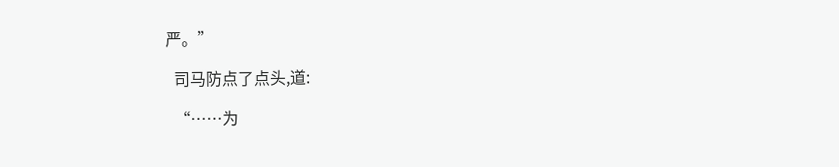严。”

  司马防点了点头,道:

  “……为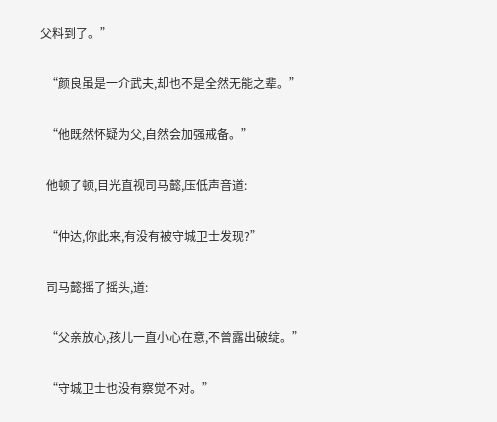父料到了。”

  “颜良虽是一介武夫,却也不是全然无能之辈。”

  “他既然怀疑为父,自然会加强戒备。”

  他顿了顿,目光直视司马懿,压低声音道:

  “仲达,你此来,有没有被守城卫士发现?”

  司马懿摇了摇头,道:

  “父亲放心,孩儿一直小心在意,不曾露出破绽。”

  “守城卫士也没有察觉不对。”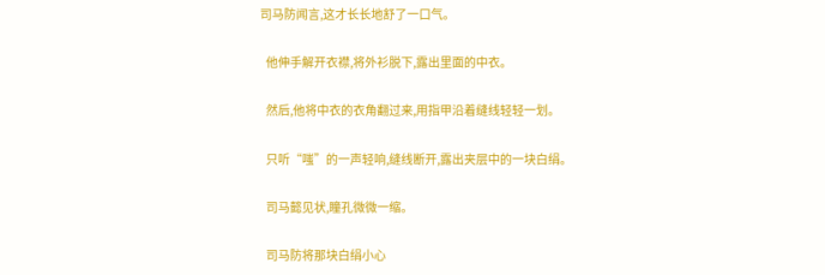司马防闻言,这才长长地舒了一口气。

  他伸手解开衣襟,将外衫脱下,露出里面的中衣。

  然后,他将中衣的衣角翻过来,用指甲沿着缝线轻轻一划。

  只听“嗤”的一声轻响,缝线断开,露出夹层中的一块白绢。

  司马懿见状,瞳孔微微一缩。

  司马防将那块白绢小心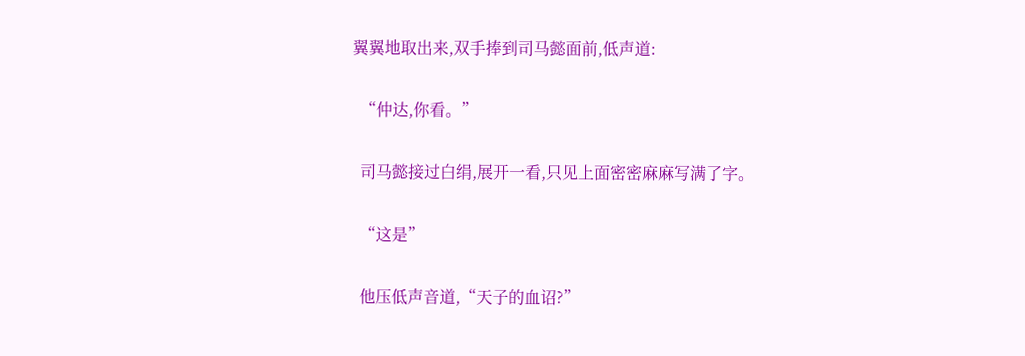翼翼地取出来,双手捧到司马懿面前,低声道:

  “仲达,你看。”

  司马懿接过白绢,展开一看,只见上面密密麻麻写满了字。

  “这是”

  他压低声音道,“天子的血诏?”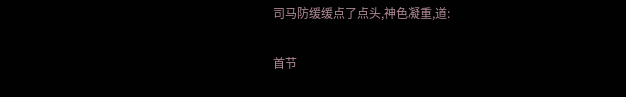司马防缓缓点了点头,神色凝重,道:

首节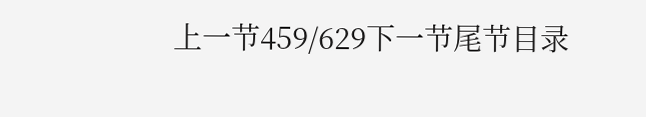上一节459/629下一节尾节目录